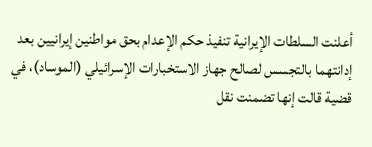أعلنت السلطات الإيرانية تنفيذ حكم الإعدام بحق مواطنين إيرانيين بعد إدانتهما بالتجسس لصالح جهاز الاستخبارات الإسرائيلي (الموساد)، في قضية قالت إنها تضمنت نقل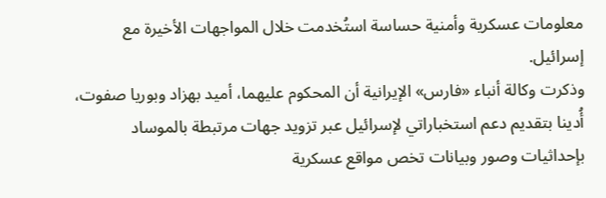معلومات عسكرية وأمنية حساسة استُخدمت خلال المواجهات الأخيرة مع إسرائيل.
وذكرت وكالة أنباء «فارس» الإيرانية أن المحكوم عليهما، أميد بهزاد وبوريا صفوت، أُدينا بتقديم دعم استخباراتي لإسرائيل عبر تزويد جهات مرتبطة بالموساد بإحداثيات وصور وبيانات تخص مواقع عسكرية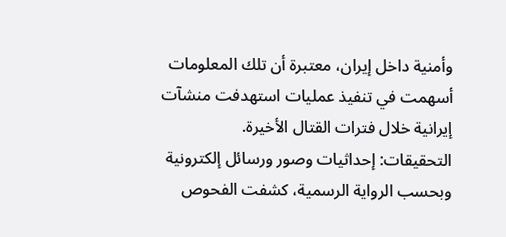وأمنية داخل إيران، معتبرة أن تلك المعلومات أسهمت في تنفيذ عمليات استهدفت منشآت إيرانية خلال فترات القتال الأخيرة.
التحقيقات: إحداثيات وصور ورسائل إلكترونية
وبحسب الرواية الرسمية، كشفت الفحوص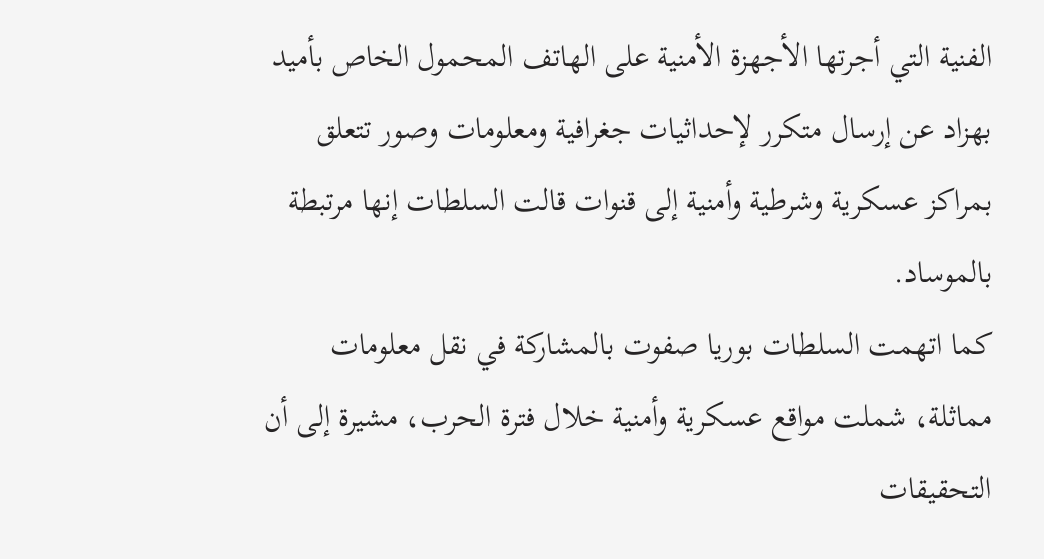الفنية التي أجرتها الأجهزة الأمنية على الهاتف المحمول الخاص بأميد بهزاد عن إرسال متكرر لإحداثيات جغرافية ومعلومات وصور تتعلق بمراكز عسكرية وشرطية وأمنية إلى قنوات قالت السلطات إنها مرتبطة بالموساد.
كما اتهمت السلطات بوريا صفوت بالمشاركة في نقل معلومات مماثلة، شملت مواقع عسكرية وأمنية خلال فترة الحرب، مشيرة إلى أن التحقيقات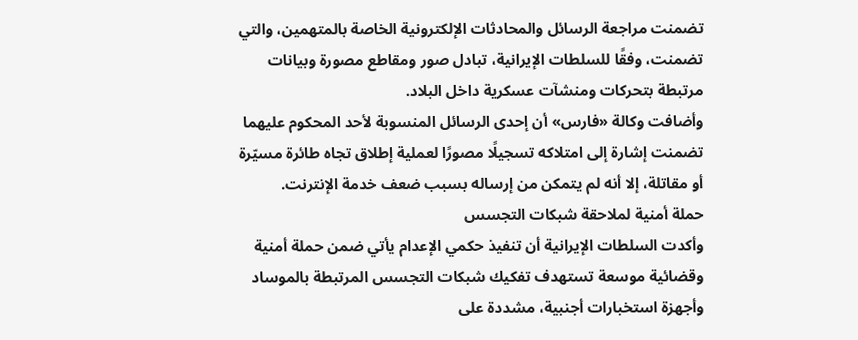تضمنت مراجعة الرسائل والمحادثات الإلكترونية الخاصة بالمتهمين، والتي تضمنت، وفقًا للسلطات الإيرانية، تبادل صور ومقاطع مصورة وبيانات مرتبطة بتحركات ومنشآت عسكرية داخل البلاد.
وأضافت وكالة «فارس» أن إحدى الرسائل المنسوبة لأحد المحكوم عليهما تضمنت إشارة إلى امتلاكه تسجيلًا مصورًا لعملية إطلاق تجاه طائرة مسيّرة أو مقاتلة، إلا أنه لم يتمكن من إرساله بسبب ضعف خدمة الإنترنت.
حملة أمنية لملاحقة شبكات التجسس
وأكدت السلطات الإيرانية أن تنفيذ حكمي الإعدام يأتي ضمن حملة أمنية وقضائية موسعة تستهدف تفكيك شبكات التجسس المرتبطة بالموساد وأجهزة استخبارات أجنبية، مشددة على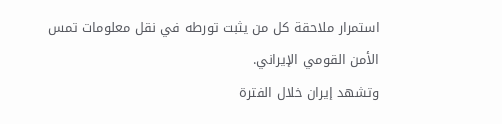استمرار ملاحقة كل من يثبت تورطه في نقل معلومات تمس الأمن القومي الإيراني.
وتشهد إيران خلال الفترة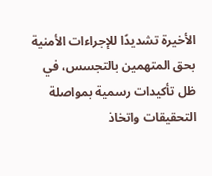الأخيرة تشديدًا للإجراءات الأمنية بحق المتهمين بالتجسس، في ظل تأكيدات رسمية بمواصلة التحقيقات واتخاذ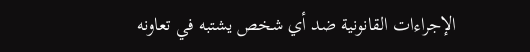الإجراءات القانونية ضد أي شخص يشتبه في تعاونه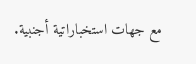مع جهات استخباراتية أجنبية.